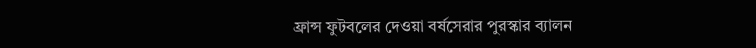ফ্রান্স ফুটবলের দেওয়া বর্ষসেরার পুরস্কার ব্যালন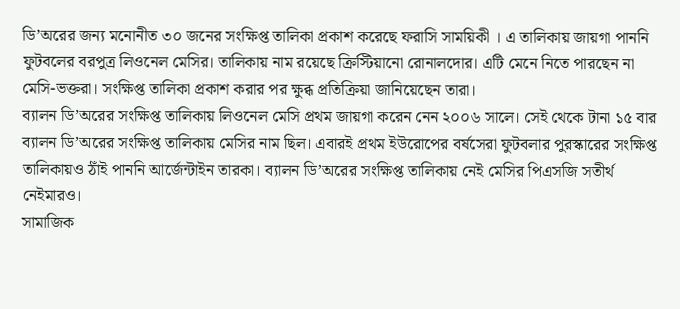ডি’অরের জন্য মনোনীত ৩০ জনের সংক্ষিপ্ত তালিকা প্রকাশ করেছে ফরাসি সাময়িকী । এ তালিকায় জায়গা পাননি ফুটবলের বরপুত্র লিওনেল মেসির। তালিকায় নাম রয়েছে ক্রিস্টিয়ানো রোনালদোর। এটি মেনে নিতে পারছেন না মেসি-ভক্তরা। সংক্ষিপ্ত তালিকা প্রকাশ করার পর ক্ষুব্ধ প্রতিক্রিয়া জানিয়েছেন তারা।
ব্যালন ডি’অরের সংক্ষিপ্ত তালিকায় লিওনেল মেসি প্রথম জায়গা করেন নেন ২০০৬ সালে। সেই থেকে টানা ১৫ বার ব্যালন ডি’অরের সংক্ষিপ্ত তালিকায় মেসির নাম ছিল। এবারই প্রথম ইউরোপের বর্ষসেরা ফুটবলার পুরস্কারের সংক্ষিপ্ত তালিকায়ও ঠাঁই পাননি আর্জেন্টাইন তারকা। ব্যালন ডি’অরের সংক্ষিপ্ত তালিকায় নেই মেসির পিএসজি সতীর্থ নেইমারও।
সামাজিক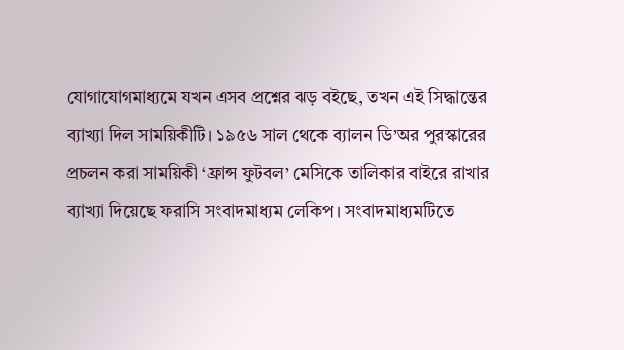যোগাযোগমাধ্যমে যখন এসব প্রশ্নের ঝড় বইছে, তখন এই সিদ্ধান্তের ব্যাখ্যা দিল সাময়িকীটি। ১৯৫৬ সাল থেকে ব্যালন ডি’অর পুরস্কারের প্রচলন করা সাময়িকী ‘ফ্রান্স ফুটবল’ মেসিকে তালিকার বাইরে রাখার ব্যাখ্যা দিয়েছে ফরাসি সংবাদমাধ্যম লেকিপ। সংবাদমাধ্যমটিতে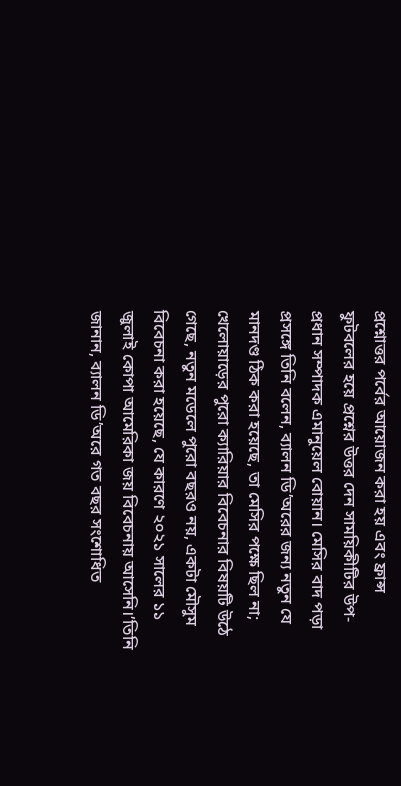প্রশ্নোত্তর পর্বের আয়োজন করা হয় এবং ফ্রান্স ফুটবলের হয়ে প্রশ্নের উত্তর দেন সাময়িকীটির উপ-প্রধান সম্পাদক এমানুয়েল বোয়ান। মেসির বাদ পড়া প্রসঙ্গে তিনি বলেন, ব্যালন ডি’অরের জন্য নতুন যে মানদণ্ড ঠিক করা হয়েছে, তা মেসির পক্ষে ছিল না; খেলোয়াড়ের পুরো ক্যারিয়ার বিবেচনার বিষয়টি উঠে গেছে, নতুন মডেলে পুরো বছরও নয়, একটা মৌসুম বিবেচনা করা হয়েছে, যে কারণে ২০২১ সালের ১১ জুলাই কোপা আমেরিকা জয় বিবেচনায় আসেনি।’তিনি জানান, ব্যালন ডি’অরে গত বছর সংশোধিত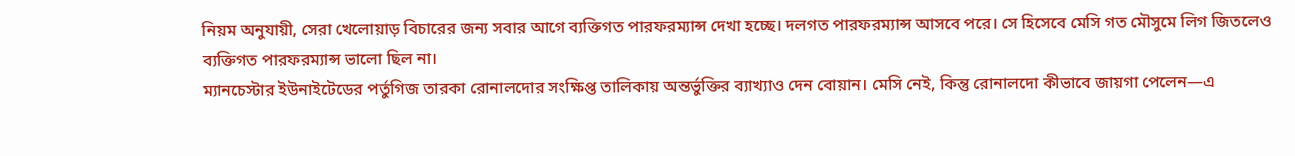নিয়ম অনুযায়ী, সেরা খেলোয়াড় বিচারের জন্য সবার আগে ব্যক্তিগত পারফরম্যান্স দেখা হচ্ছে। দলগত পারফরম্যান্স আসবে পরে। সে হিসেবে মেসি গত মৌসুমে লিগ জিতলেও ব্যক্তিগত পারফরম্যান্স ভালো ছিল না।
ম্যানচেস্টার ইউনাইটেডের পর্তুগিজ তারকা রোনালদোর সংক্ষিপ্ত তালিকায় অন্তর্ভুক্তির ব্যাখ্যাও দেন বোয়ান। মেসি নেই, কিন্তু রোনালদো কীভাবে জায়গা পেলেন—এ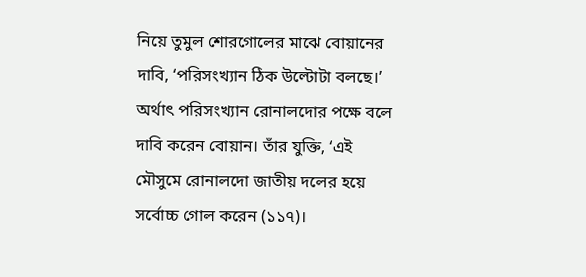নিয়ে তুমুল শোরগোলের মাঝে বোয়ানের দাবি, ‘পরিসংখ্যান ঠিক উল্টোটা বলছে।’ অর্থাৎ পরিসংখ্যান রোনালদোর পক্ষে বলে দাবি করেন বোয়ান। তাঁর যুক্তি, ‘এই মৌসুমে রোনালদো জাতীয় দলের হয়ে সর্বোচ্চ গোল করেন (১১৭)।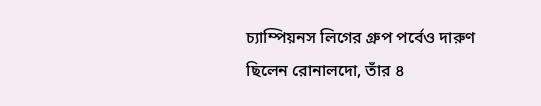চ্যাম্পিয়নস লিগের গ্রুপ পর্বেও দারুণ ছিলেন রোনালদো, তাঁর ৪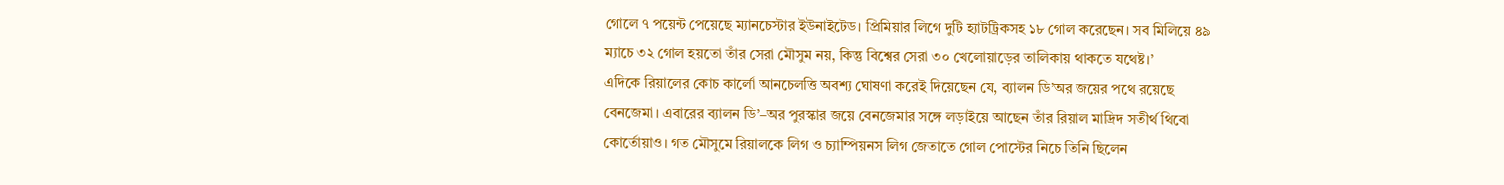গোলে ৭ পয়েন্ট পেয়েছে ম্যানচেস্টার ইউনাইটেড। প্রিমিয়ার লিগে দুটি হ্যাটট্রিকসহ ১৮ গোল করেছেন। সব মিলিয়ে ৪৯ ম্যাচে ৩২ গোল হয়তো তাঁর সেরা মৌসুম নয়, কিন্তু বিশ্বের সেরা ৩০ খেলোয়াড়ের তালিকায় থাকতে যথেষ্ট।’
এদিকে রিয়ালের কোচ কার্লো আনচেলত্তি অবশ্য ঘোষণা করেই দিয়েছেন যে, ব্যালন ডি’অর জয়ের পথে রয়েছে বেনজেমা। এবারের ব্যালন ডি’–অর পুরস্কার জয়ে বেনজেমার সঙ্গে লড়াইয়ে আছেন তাঁর রিয়াল মাদ্রিদ সতীর্থ থিবো কোর্তোয়াও। গত মৌসুমে রিয়ালকে লিগ ও চ্যাম্পিয়নস লিগ জেতাতে গোল পোস্টের নিচে তিনি ছিলেন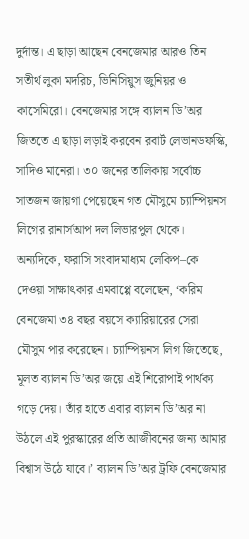দুর্দান্ত। এ ছাড়া আছেন বেনজেমার আরও তিন সতীর্থ লুকা মদরিচ, ভিনিসিয়ুস জুনিয়র ও কাসেমিরো। বেনজেমার সঙ্গে ব্যালন ডি’অর জিততে এ ছাড়া লড়াই করবেন রবার্ট লেভানডফস্কি, সাদিও মানেরা। ৩০ জনের তালিকায় সর্বোচ্চ সাতজন জায়গা পেয়েছেন গত মৌসুমে চ্যাম্পিয়নস লিগের রানার্সআপ দল লিভারপুল থেকে।
অন্যদিকে, ফরাসি সংবাদমাধ্যম লেকিপ–কে দেওয়া সাক্ষাৎকার এমবাপ্পে বলেছেন, ‘করিম বেনজেমা ৩৪ বছর বয়সে ক্যারিয়ারের সেরা মৌসুম পার করেছেন। চ্যাম্পিয়নস লিগ জিতেছে, মূলত ব্যালন ডি’অর জয়ে এই শিরোপাই পার্থক্য গড়ে দেয়। তাঁর হাতে এবার ব্যালন ডি’অর না উঠলে এই পুরস্কারের প্রতি আজীবনের জন্য আমার বিশ্বাস উঠে যাবে।’ ব্যালন ডি’অর ট্রফি বেনজেমার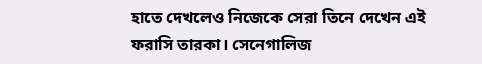হাতে দেখলেও নিজেকে সেরা তিনে দেখেন এই ফরাসি তারকা। সেনেগালিজ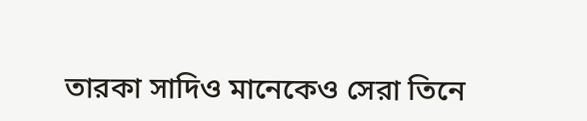তারকা সাদিও মানেকেও সেরা তিনে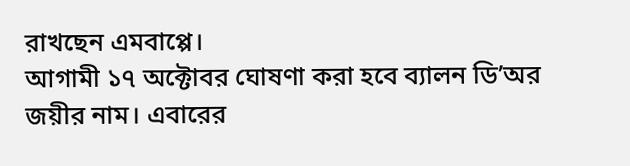রাখছেন এমবাপ্পে।
আগামী ১৭ অক্টোবর ঘোষণা করা হবে ব্যালন ডি’অর জয়ীর নাম। এবারের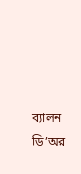ব্যালন ডি’অর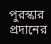পুরস্কার প্রদানের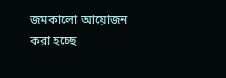জমকালো আয়োজন করা হচ্ছে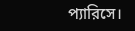প্যারিসে।